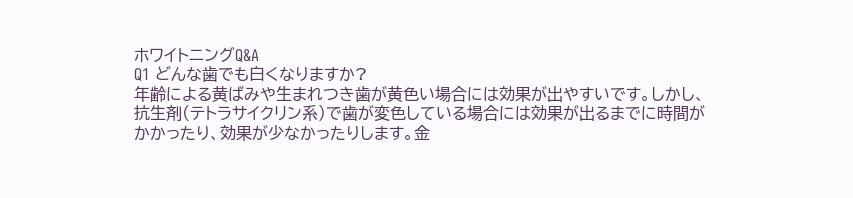ホワイトニングQ&A
Q1 どんな歯でも白くなりますか?
年齢による黄ばみや生まれつき歯が黄色い場合には効果が出やすいです。しかし、抗生剤(テトラサイクリン系)で歯が変色している場合には効果が出るまでに時間がかかったり、効果が少なかったりします。金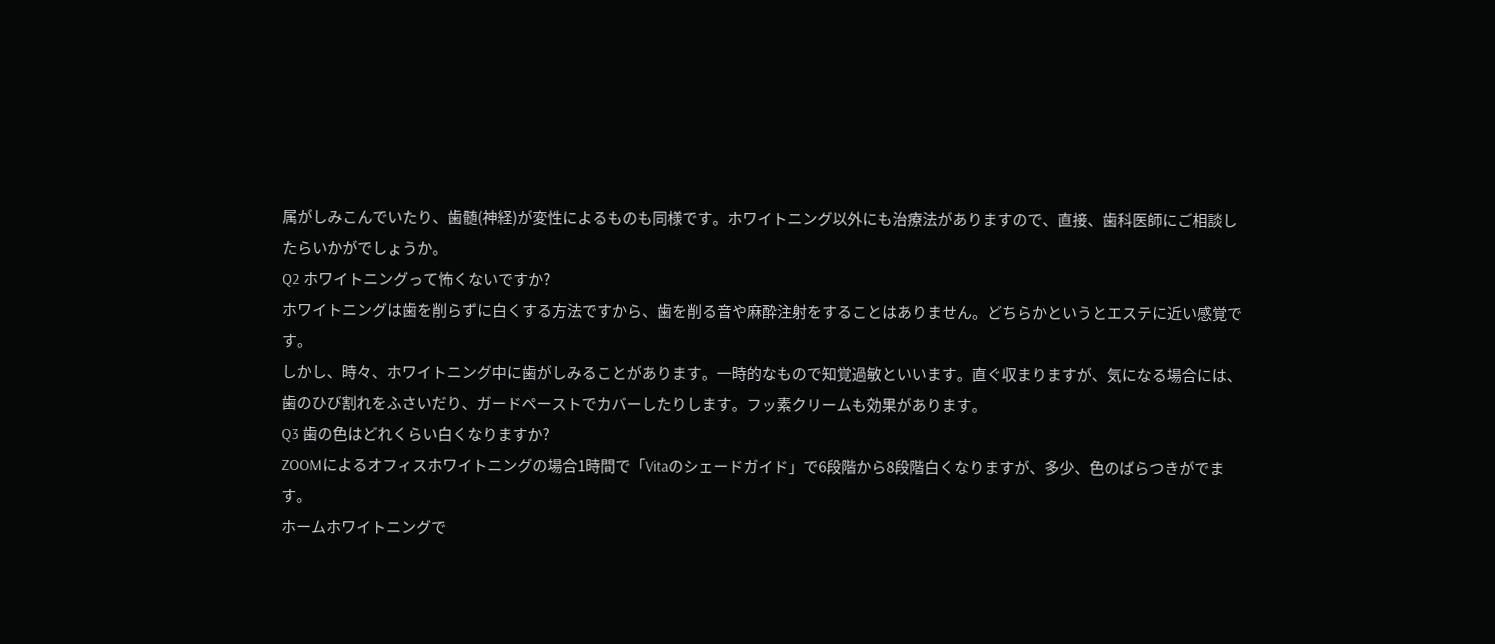属がしみこんでいたり、歯髄(神経)が変性によるものも同様です。ホワイトニング以外にも治療法がありますので、直接、歯科医師にご相談したらいかがでしょうか。
Q2 ホワイトニングって怖くないですか?
ホワイトニングは歯を削らずに白くする方法ですから、歯を削る音や麻酔注射をすることはありません。どちらかというとエステに近い感覚です。
しかし、時々、ホワイトニング中に歯がしみることがあります。一時的なもので知覚過敏といいます。直ぐ収まりますが、気になる場合には、歯のひび割れをふさいだり、ガードペーストでカバーしたりします。フッ素クリームも効果があります。
Q3 歯の色はどれくらい白くなりますか?
ZOOMによるオフィスホワイトニングの場合1時間で「Vitaのシェードガイド」で6段階から8段階白くなりますが、多少、色のばらつきがでます。
ホームホワイトニングで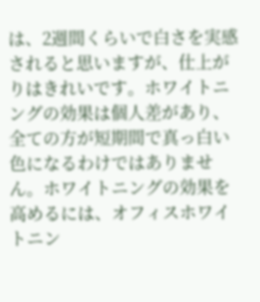は、2週間くらいで白さを実感されると思いますが、仕上がりはきれいです。ホワイトニングの効果は個人差があり、全ての方が短期間で真っ白い色になるわけではありません。ホワイトニングの効果を高めるには、オフィスホワイトニン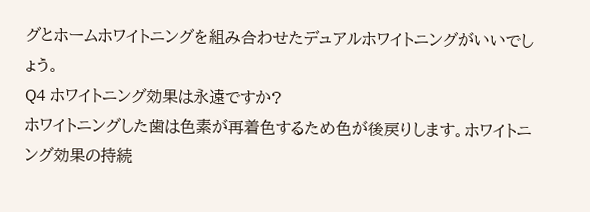グとホームホワイトニングを組み合わせたデュアルホワイトニングがいいでしょう。
Q4 ホワイトニング効果は永遠ですか?
ホワイトニングした歯は色素が再着色するため色が後戻りします。ホワイトニング効果の持続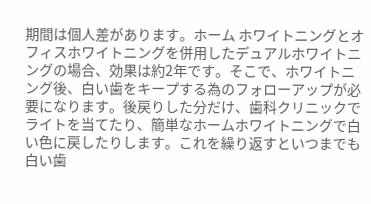期間は個人差があります。ホーム ホワイトニングとオフィスホワイトニングを併用したデュアルホワイトニングの場合、効果は約2年です。そこで、ホワイトニング後、白い歯をキープする為のフォローアップが必要になります。後戻りした分だけ、歯科クリニックでライトを当てたり、簡単なホームホワイトニングで白い色に戻したりします。これを繰り返すといつまでも白い歯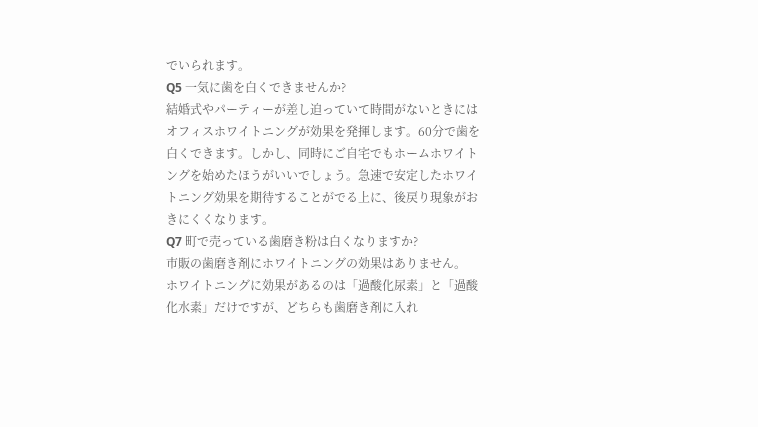でいられます。
Q5 一気に歯を白くできませんか?
結婚式やパーティーが差し迫っていて時間がないときにはオフィスホワイトニングが効果を発揮します。60分で歯を白くできます。しかし、同時にご自宅でもホームホワイトングを始めたほうがいいでしょう。急速で安定したホワイトニング効果を期待することがでる上に、後戻り現象がおきにくくなります。
Q7 町で売っている歯磨き粉は白くなりますか?
市販の歯磨き剤にホワイトニングの効果はありません。
ホワイトニングに効果があるのは「過酸化尿素」と「過酸化水素」だけですが、どちらも歯磨き剤に入れ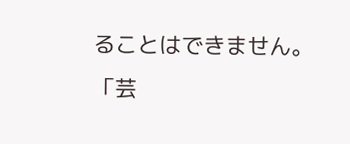ることはできません。
「芸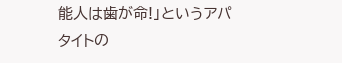能人は歯が命!」というアパタイトの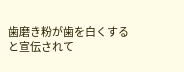歯磨き粉が歯を白くすると宣伝されて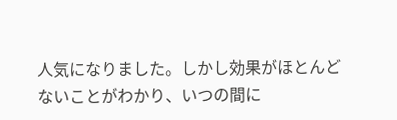人気になりました。しかし効果がほとんどないことがわかり、いつの間に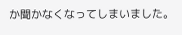か聞かなくなってしまいました。